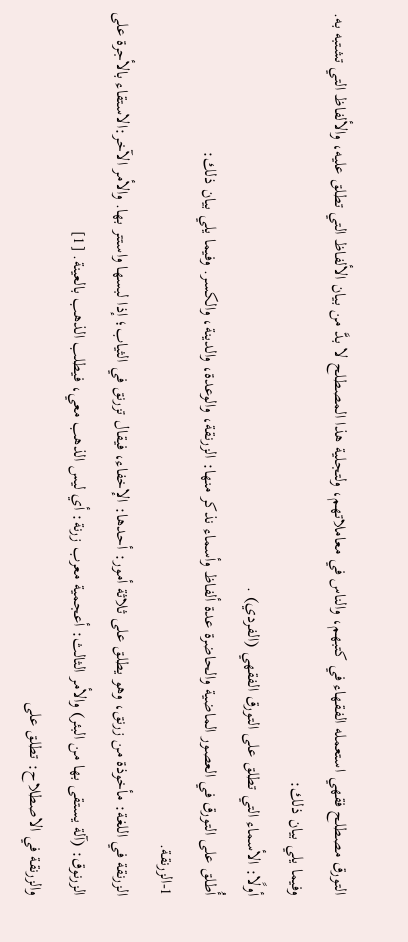التورق مصطلح فقهي استعمله الفقهاء في كتبهم، والناس في معاملاتهم، ولتجلية هذا المصطلح لا بدَّ من بيان الألفاظ التي تطلق عليه، والألفاظ التي تشتبه به. وفيما يلي بيان ذلك:
أولًا: الأسماء التي تطلق على التورق الفقهي (الفردي) .
أُطلق على التورق في العصور الماضية والحاضرة عدة ألفاظ وأسماء نذكر منها: الزرنقة، والوعدة، والدينة، والكسر. وفيما يلي بيان ذلك:
1-الزرنقة.
الزرنقة في اللغة: مأخوذة من زرنق، وهو يطلق على ثلاثة أمور: أحدها: الإخفاء، فيقال تزرنق في الثياب؛ إذا لبسها واستتر بها. والأمر الآخر:الاستقاء بالأجرة على الزرنوق: (آلة يستقى بها من البئر) والأمر الثالث: أعجمية معرب زرنة: أي ليس الذهب معي، فيطلب الذهب بالعينة. [1]
والزرنقة في الاصطلاح: تطلق على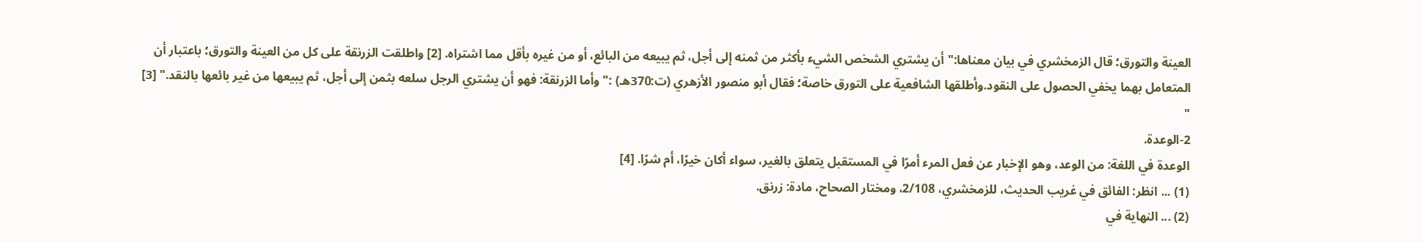العينة والتورق؛ قال الزمخشري في بيان معناها:"أن يشتري الشخص الشيء بأكثر من ثمنه إلى أجل، ثم يبيعه من البائع، أو من غيره بأقل مما اشتراه. [2] واطلقت الزرنقة على كل من العينة والتورق؛ باعتبار أن المتعامل بهما يخفي الحصول على النقود.وأطلقها الشافعية على التورق خاصة؛ فقال أبو منصور الأزهري (ت:370هـ) :"وأما الزرنقة: فهو أن يشتري الرجل سلعه بثمن إلى أجل، ثم يبيعها من غير بائعها بالنقد." [3] "
2-الوعدة.
الوعدة في اللغة: من الوعد، وهو الإخبار عن فعل المرء أمرًا في المستقبل يتعلق بالغير، سواء أكان خيرًا، أم شرًا. [4]
(1) ... انظر: الفائق في غريب الحديث، للزمخشري، 2/108، ومختار الصحاح، مادة: زرنق.
(2) ... النهاية في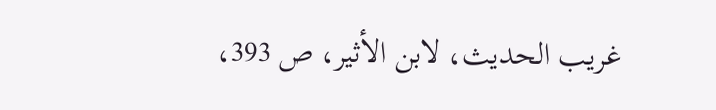غريب الحديث، لابن الأثير، ص 393،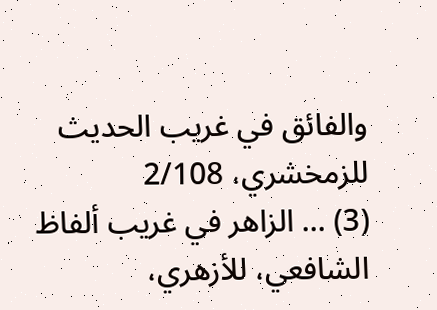والفائق في غريب الحديث للزمخشري، 2/108
(3) ... الزاهر في غريب ألفاظ الشافعي، للأزهري،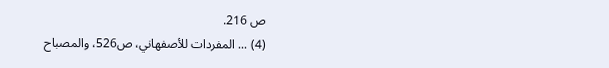ص 216.
(4) ... المفردات للأصفهاني، ص526، والمصباح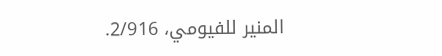المنير للفيومي، 2/916.